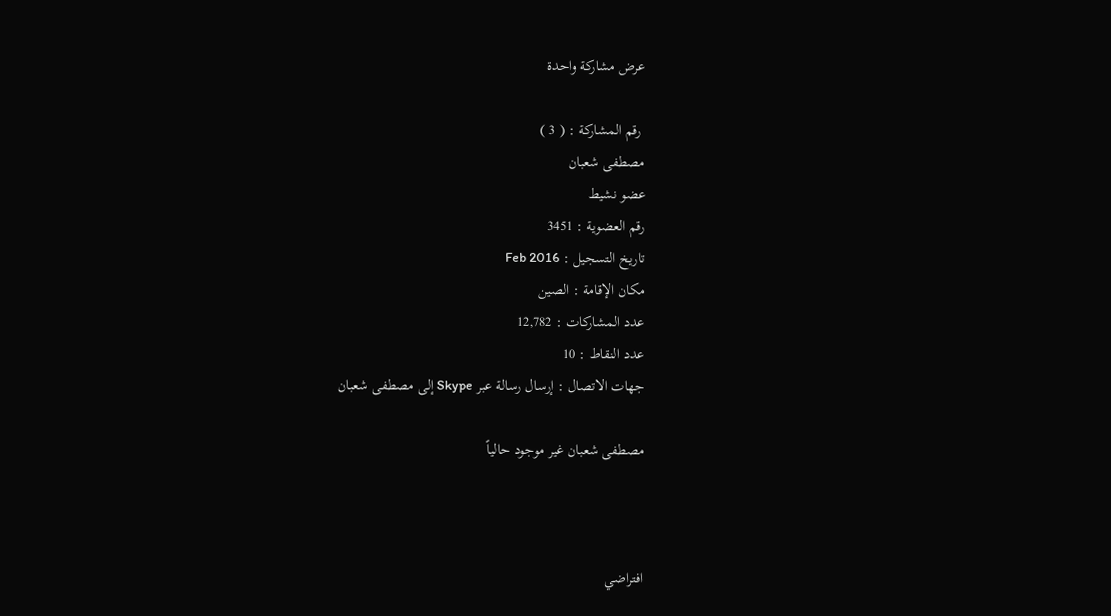عرض مشاركة واحدة

 رقم المشاركة : ( 3 )
مصطفى شعبان
عضو نشيط
رقم العضوية : 3451
تاريخ التسجيل : Feb 2016
مكان الإقامة : الصين
عدد المشاركات : 12,782
عدد النقاط : 10
جهات الاتصال : إرسال رسالة عبر Skype إلى مصطفى شعبان

مصطفى شعبان غير موجود حالياً



افتراضي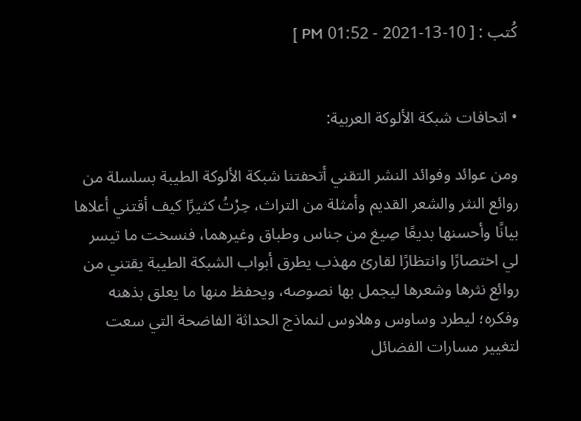كُتب : [ 10-13-2021 - 01:52 PM ]


• اتحافات شبكة الألوكة العربية:

ومن عوائد وفوائد النشر التقني أتحفتنا شبكة الألوكة الطيبة بسلسلة من روائع النثر والشعر القديم وأمثلة من التراث، حِرْتُ كثيرًا كيف أقتني أعلاها بيانًا وأحسنها بديعًا صِيغ من جناس وطباق وغيرهما، فنسخت ما تيسر لي اختصارًا وانتظارًا لقارئ مهذب يطرق أبواب الشبكة الطيبة يقتني من روائع نثرها وشعرها ليجمل بها نصوصه، ويحفظ منها ما يعلق بذهنه وفكره؛ ليطرد وساوس وهلاوس لنماذج الحداثة الفاضحة التي سعت لتغيير مسارات الفضائل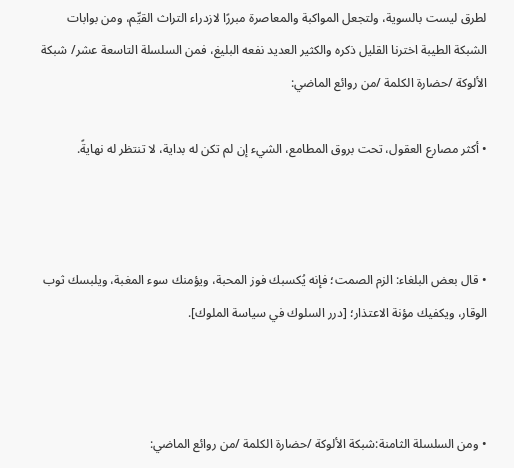لطرق ليست بالسوية، ولتجعل المواكبة والمعاصرة مبررًا لازدراء التراث القيِّم، ومن بوابات الشبكة الطيبة اخترنا القليل ذكره والكثير العديد نفعه البليغ، فمن السلسلة التاسعة عشر/ شبكة الألوكة /حضارة الكلمة /من روائع الماضي:

• أكثر مصارع العقول، تحت بروق المطامع، الشيء إن لم تكن له بداية، لا تنتظر له نهايةً.



• قال بعض البلغاء: الزم الصمت؛ فإنه يُكسبك فوز المحبة، ويؤمنك سوء المغبة، ويلبسك ثوب الوقار، ويكفيك مؤنة الاعتذار؛ [درر السلوك في سياسة الملوك].



• ومن السلسلة الثامنة:شبكة الألوكة /حضارة الكلمة /من روائع الماضي: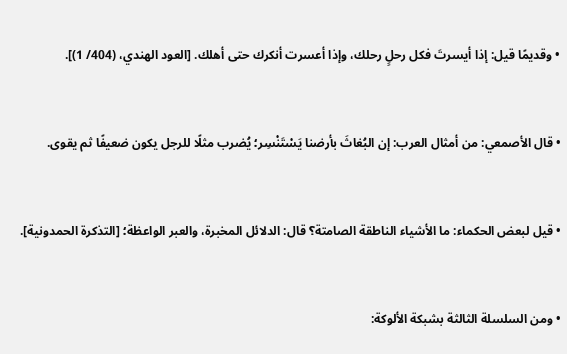• وقديمًا قيل: إذا أيسرتَ فكل رحلٍ رحلك، وإذا أعسرت أنكرك حتى أهلك. [العود الهندي، (404/ 1)].



• قال الأصمعي: من أمثال العرب: إن البُغاثَ بأرضنا يَسْتَنْسِر؛ يُضرب مثلًا للرجل يكون ضعيفًا ثم يقوى.



• قيل لبعض الحكماء: ما الأشياء الناطقة الصامتة؟ قال: الدلائل المخبرة، والعبر الواعظة؛ [التذكرة الحمدونية].



• ومن السلسلة الثالثة بشبكة الألوكة: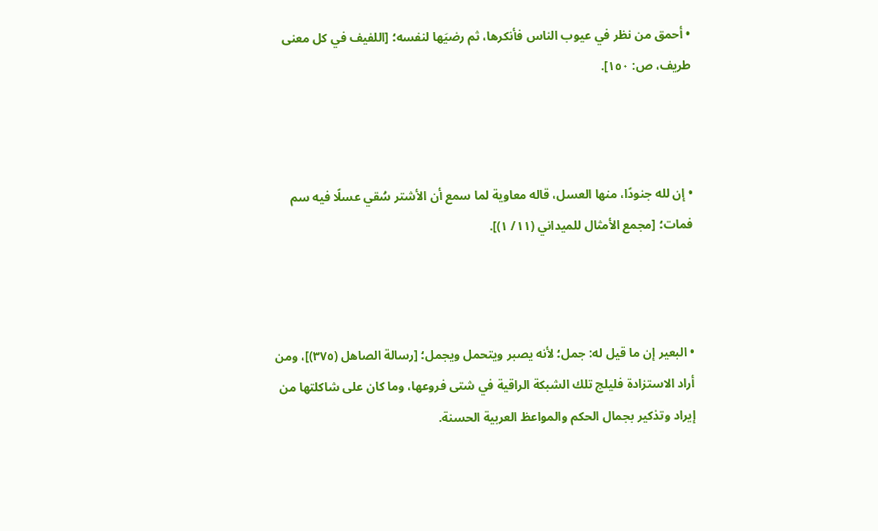• أحمق من نظر في عيوب الناس فأنكرها، ثم رضيَها لنفسه؛ [اللفيف في كل معنى طريف، ص: ١٥٠].



• إن لله جنودًا، منها العسل، قاله معاوية لما سمع أن الأشتر سُقي عسلًا فيه سم فمات؛ [مجمع الأمثال للميداني (١١/ ١)].



• البعير إن ما قيل له: جمل؛ لأنه يصبر ويتحمل ويجمل؛ [رسالة الصاهل (٣٧٥)]، ومن أراد الاستزادة فليلج تلك الشبكة الراقية في شتى فروعها، وما كان على شاكلتها من إيراد وتذكير بجمال الحكم والمواعظ العربية الحسنة.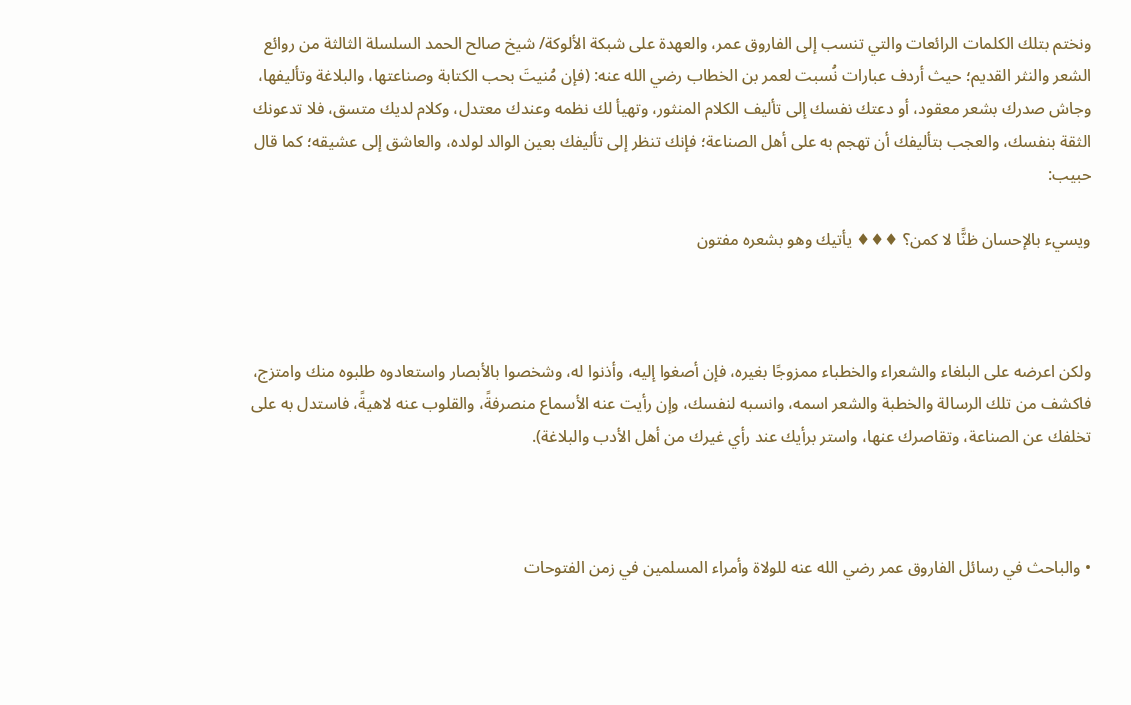ونختم بتلك الكلمات الرائعات والتي تنسب إلى الفاروق عمر، والعهدة على شبكة الألوكة/ شيخ صالح الحمد السلسلة الثالثة من روائع الشعر والنثر القديم؛ حيث أردف عبارات نُسبت لعمر بن الخطاب رضي الله عنه: (فإن مُنيتَ بحب الكتابة وصناعتها، والبلاغة وتأليفها، وجاش صدرك بشعر معقود، أو دعتك نفسك إلى تأليف الكلام المنثور، وتهيأ لك نظمه وعندك معتدل، وكلام لديك متسق، فلا تدعونك الثقة بنفسك، والعجب بتأليفك أن تهجم به على أهل الصناعة؛ فإنك تنظر إلى تأليفك بعين الوالد لولده، والعاشق إلى عشيقه؛ كما قال حبيب:

ويسيء بالإحسان ظنًّا لا كمن؟ ♦♦♦ يأتيك وهو بشعره مفتون



ولكن اعرضه على البلغاء والشعراء والخطباء ممزوجًا بغيره، فإن أصغوا إليه، وأذنوا له، وشخصوا بالأبصار واستعادوه طلبوه منك وامتزج، فاكشف من تلك الرسالة والخطبة والشعر اسمه، وانسبه لنفسك، وإن رأيت عنه الأسماع منصرفةً، والقلوب عنه لاهيةً، فاستدل به على تخلفك عن الصناعة، وتقاصرك عنها، واستر برأيك عند رأي غيرك من أهل الأدب والبلاغة).



• والباحث في رسائل الفاروق عمر رضي الله عنه للولاة وأمراء المسلمين في زمن الفتوحات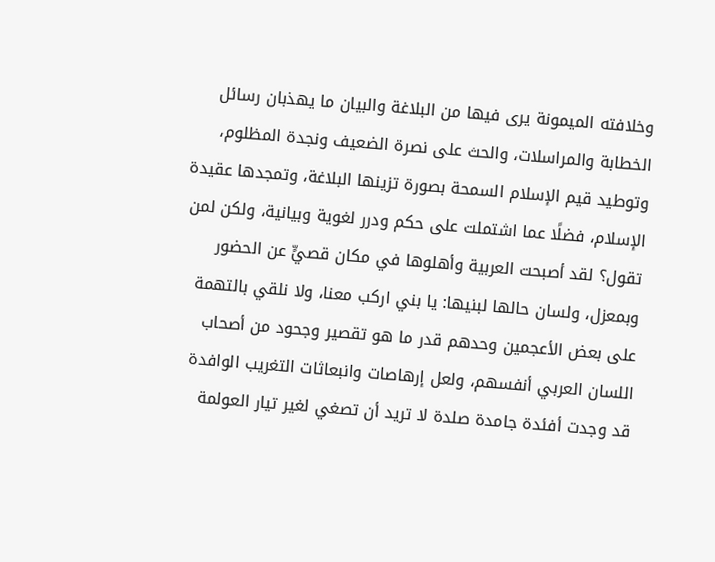وخلافته الميمونة يرى فيها من البلاغة والبيان ما يهذبان رسائل الخطابة والمراسلات، والحث على نصرة الضعيف ونجدة المظلوم، وتوطيد قيم الإسلام السمحة بصورة تزينها البلاغة، وتمجدها عقيدة الإسلام، فضلًا عما اشتملت على حكم ودرر لغوية وبيانية، ولكن لمن تقول؟ لقد أصبحت العربية وأهلوها في مكان قصيٍّ عن الحضور وبمعزل، ولسان حالها لبنيها: يا بني اركب معنا، ولا نلقي بالتهمة على بعض الأعجمين وحدهم قدر ما هو تقصير وجحود من أصحاب اللسان العربي أنفسهم، ولعل إرهاصات وانبعاثات التغريب الوافدة قد وجدت أفئدة جامدة صلدة لا تريد أن تصغي لغير تيار العولمة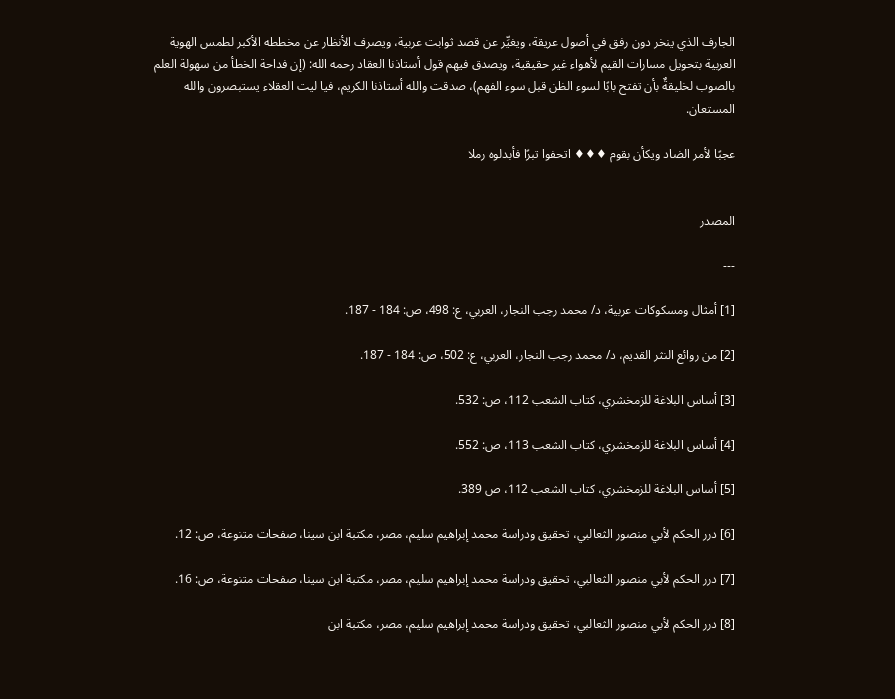الجارف الذي ينخر دون رفق في أصول عريقة، ويغيِّر عن قصد ثوابت عربية، ويصرف الأنظار عن مخططه الأكبر لطمس الهوية العربية بتحويل مسارات القيم لأهواء غير حقيقية، ويصدق فيهم قول أستاذنا العقاد رحمه الله: (إن فداحة الخطأ من سهولة العلم بالصوب لخليقةٌ بأن تفتح بابًا لسوء الظن قبل سوء الفهم)، صدقت والله أستاذنا الكريم، فيا ليت العقلاء يستبصرون والله المستعان.

عجبًا لأمر الضاد ويكأن بقوم ♦♦♦ اتحفوا تبرًا فأبدلوه رملا


المصدر

---

[1] أمثال ومسكوكات عربية، د/ محمد رجب النجار، العربي، ع: 498، ص: 184 - 187.

[2] من روائع النثر القديم، د/ محمد رجب النجار، العربي، ع: 502، ص: 184 - 187.

[3] أساس البلاغة للزمخشري، كتاب الشعب 112، ص: 532.

[4] أساس البلاغة للزمخشري، كتاب الشعب 113، ص: 552.

[5] أساس البلاغة للزمخشري، كتاب الشعب 112، ص 389.

[6] درر الحكم لأبي منصور الثعالبي، تحقيق ودراسة محمد إبراهيم سليم، مصر، مكتبة ابن سينا، صفحات متنوعة، ص: 12.

[7] درر الحكم لأبي منصور الثعالبي، تحقيق ودراسة محمد إبراهيم سليم، مصر، مكتبة ابن سينا، صفحات متنوعة، ص: 16.

[8] درر الحكم لأبي منصور الثعالبي، تحقيق ودراسة محمد إبراهيم سليم، مصر، مكتبة ابن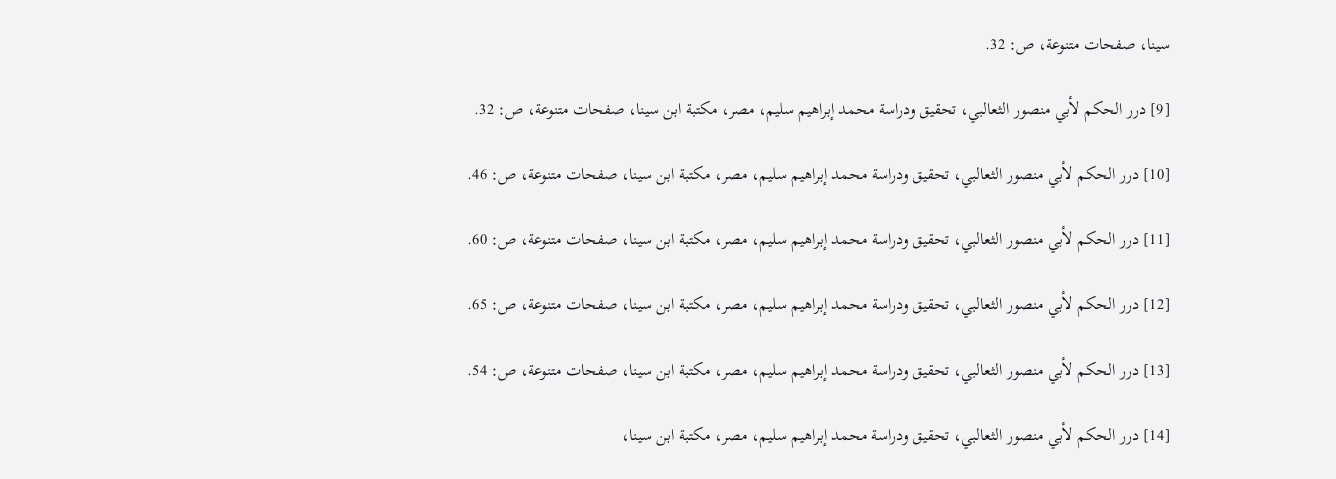سينا، صفحات متنوعة، ص: 32.

[9] درر الحكم لأبي منصور الثعالبي، تحقيق ودراسة محمد إبراهيم سليم، مصر، مكتبة ابن سينا، صفحات متنوعة، ص: 32.

[10] درر الحكم لأبي منصور الثعالبي، تحقيق ودراسة محمد إبراهيم سليم، مصر، مكتبة ابن سينا، صفحات متنوعة، ص: 46.

[11] درر الحكم لأبي منصور الثعالبي، تحقيق ودراسة محمد إبراهيم سليم، مصر، مكتبة ابن سينا، صفحات متنوعة، ص: 60.

[12] درر الحكم لأبي منصور الثعالبي، تحقيق ودراسة محمد إبراهيم سليم، مصر، مكتبة ابن سينا، صفحات متنوعة، ص: 65.

[13] درر الحكم لأبي منصور الثعالبي، تحقيق ودراسة محمد إبراهيم سليم، مصر، مكتبة ابن سينا، صفحات متنوعة، ص: 54.

[14] درر الحكم لأبي منصور الثعالبي، تحقيق ودراسة محمد إبراهيم سليم، مصر، مكتبة ابن سينا،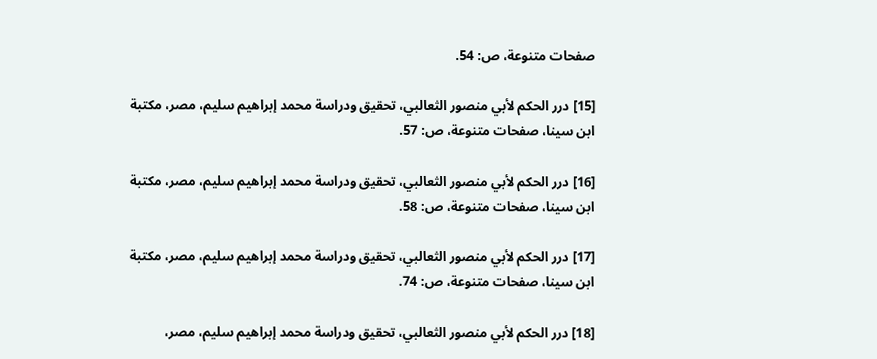صفحات متنوعة، ص: 54.

[15] درر الحكم لأبي منصور الثعالبي، تحقيق ودراسة محمد إبراهيم سليم، مصر، مكتبة ابن سينا، صفحات متنوعة، ص: 57.

[16] درر الحكم لأبي منصور الثعالبي، تحقيق ودراسة محمد إبراهيم سليم، مصر، مكتبة ابن سينا، صفحات متنوعة، ص: 58.

[17] درر الحكم لأبي منصور الثعالبي، تحقيق ودراسة محمد إبراهيم سليم، مصر، مكتبة ابن سينا، صفحات متنوعة، ص: 74.

[18] درر الحكم لأبي منصور الثعالبي، تحقيق ودراسة محمد إبراهيم سليم، مصر،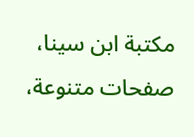مكتبة ابن سينا، صفحات متنوعة،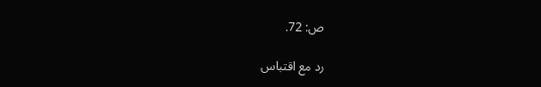ص: 72.

رد مع اقتباس